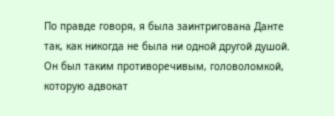По правде говоря, я была заинтригована Данте так, как никогда не была ни одной другой душой. Он был таким противоречивым, головоломкой, которую адвокат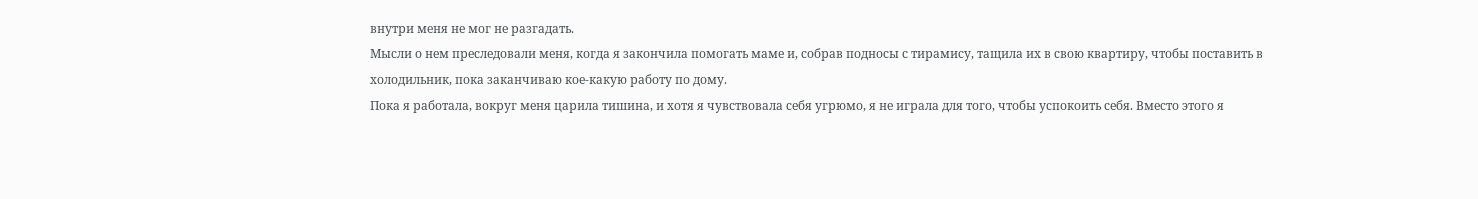внутри меня не мог не разгадать.
Мысли о нем преследовали меня, когда я закончила помогать маме и, собрав подносы с тирамису, тащила их в свою квартиру, чтобы поставить в холодильник, пока заканчиваю кое-какую работу по дому.
Пока я работала, вокруг меня царила тишина, и хотя я чувствовала себя угрюмо, я не играла для того, чтобы успокоить себя. Вместо этого я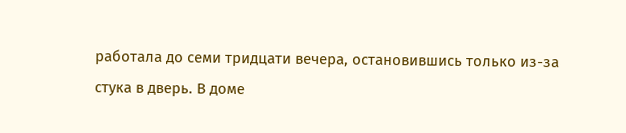работала до семи тридцати вечера, остановившись только из-за стука в дверь. В доме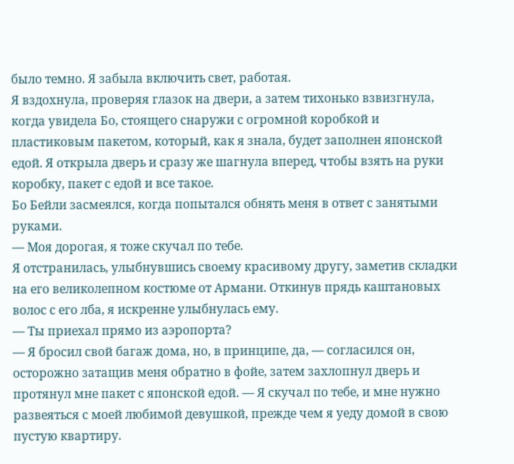было темно. Я забыла включить свет, работая.
Я вздохнула, проверяя глазок на двери, а затем тихонько взвизгнула, когда увидела Бо, стоящего снаружи с огромной коробкой и пластиковым пакетом, который, как я знала, будет заполнен японской едой. Я открыла дверь и сразу же шагнула вперед, чтобы взять на руки коробку, пакет с едой и все такое.
Бо Бейли засмеялся, когда попытался обнять меня в ответ с занятыми руками.
— Моя дорогая, я тоже скучал по тебе.
Я отстранилась, улыбнувшись своему красивому другу, заметив складки на его великолепном костюме от Армани. Откинув прядь каштановых волос с его лба, я искренне улыбнулась ему.
— Ты приехал прямо из аэропорта?
— Я бросил свой багаж дома, но, в принципе, да, — согласился он, осторожно затащив меня обратно в фойе, затем захлопнул дверь и протянул мне пакет с японской едой. — Я скучал по тебе, и мне нужно развеяться с моей любимой девушкой, прежде чем я уеду домой в свою пустую квартиру.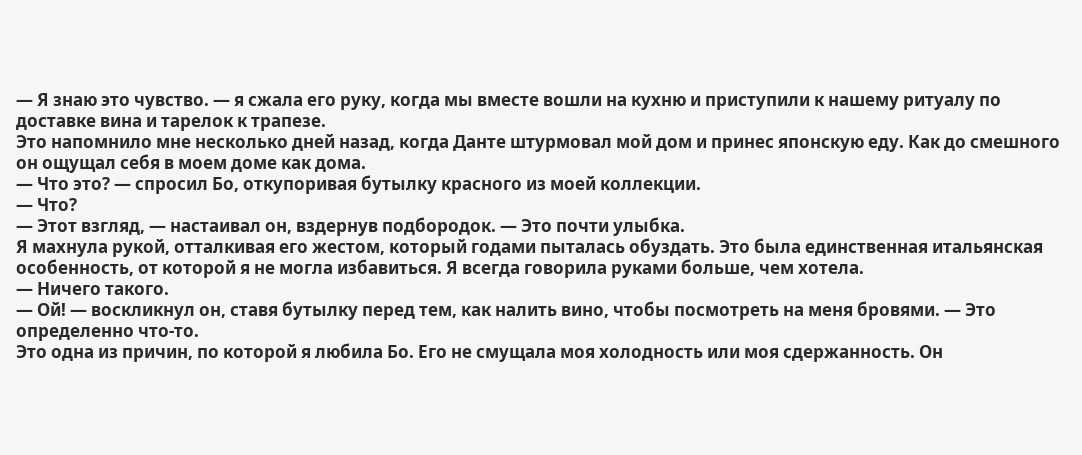— Я знаю это чувство. — я сжала его руку, когда мы вместе вошли на кухню и приступили к нашему ритуалу по доставке вина и тарелок к трапезе.
Это напомнило мне несколько дней назад, когда Данте штурмовал мой дом и принес японскую еду. Как до смешного он ощущал себя в моем доме как дома.
— Что это? — спросил Бо, откупоривая бутылку красного из моей коллекции.
— Что?
— Этот взгляд, — настаивал он, вздернув подбородок. — Это почти улыбка.
Я махнула рукой, отталкивая его жестом, который годами пыталась обуздать. Это была единственная итальянская особенность, от которой я не могла избавиться. Я всегда говорила руками больше, чем хотела.
— Ничего такого.
— Ой! — воскликнул он, ставя бутылку перед тем, как налить вино, чтобы посмотреть на меня бровями. — Это определенно что-то.
Это одна из причин, по которой я любила Бо. Его не смущала моя холодность или моя сдержанность. Он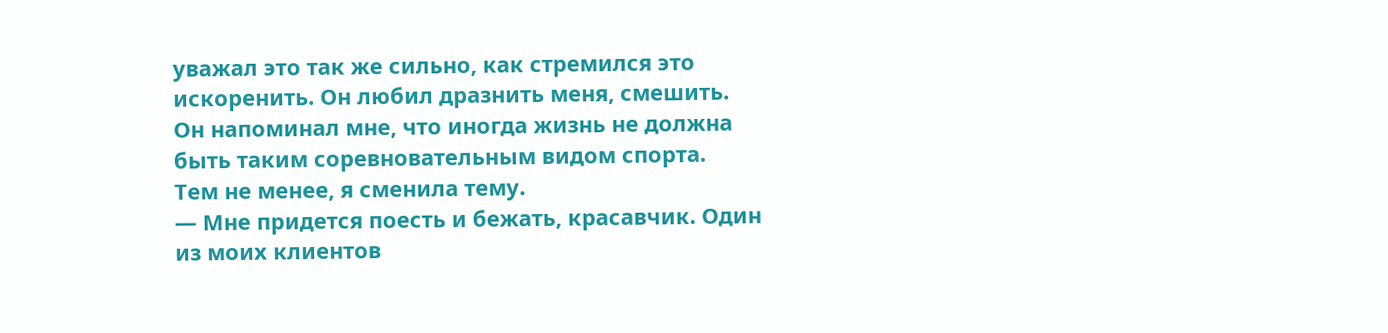уважал это так же сильно, как стремился это искоренить. Он любил дразнить меня, смешить.
Он напоминал мне, что иногда жизнь не должна быть таким соревновательным видом спорта.
Тем не менее, я сменила тему.
— Мне придется поесть и бежать, красавчик. Один из моих клиентов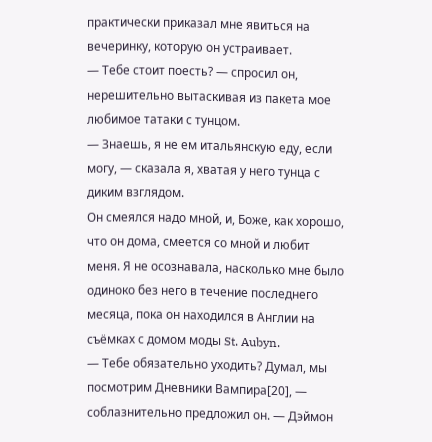практически приказал мне явиться на вечеринку, которую он устраивает.
— Тебе стоит поесть? — спросил он, нерешительно вытаскивая из пакета мое любимое татаки с тунцом.
— Знаешь, я не ем итальянскую еду, если могу, — сказала я, хватая у него тунца с диким взглядом.
Он смеялся надо мной, и, Боже, как хорошо, что он дома, смеется со мной и любит меня. Я не осознавала, насколько мне было одиноко без него в течение последнего месяца, пока он находился в Англии на съёмках с домом моды St. Aubyn.
— Тебе обязательно уходить? Думал, мы посмотрим Дневники Вампира[20], — соблазнительно предложил он. — Дэймон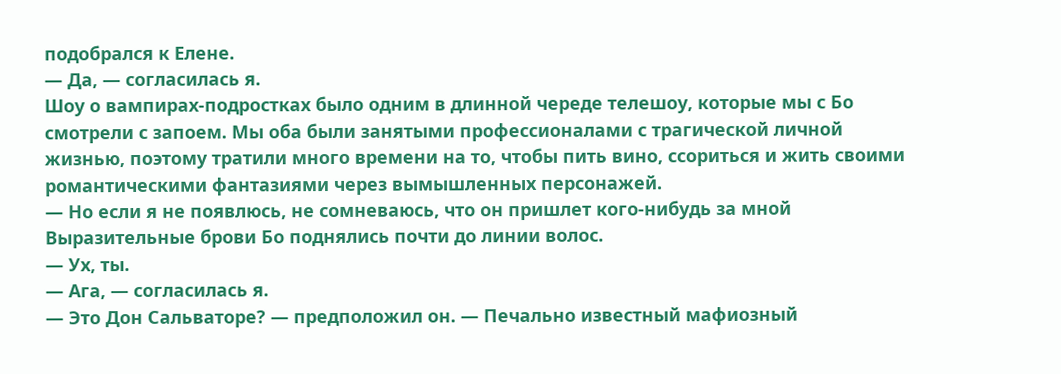подобрался к Елене.
— Да, — согласилась я.
Шоу о вампирах-подростках было одним в длинной череде телешоу, которые мы с Бо смотрели с запоем. Мы оба были занятыми профессионалами с трагической личной жизнью, поэтому тратили много времени на то, чтобы пить вино, ссориться и жить своими романтическими фантазиями через вымышленных персонажей.
— Но если я не появлюсь, не сомневаюсь, что он пришлет кого-нибудь за мной
Выразительные брови Бо поднялись почти до линии волос.
— Ух, ты.
— Ага, — согласилась я.
— Это Дон Сальваторе? — предположил он. — Печально известный мафиозный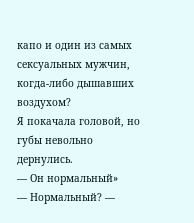капо и один из самых сексуальных мужчин, когда-либо дышавших воздухом?
Я покачала головой, но губы невольно дернулись.
— Он нормальный»
— Нормальный? —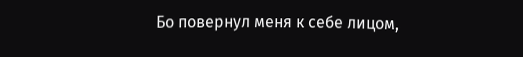Бо повернул меня к себе лицом,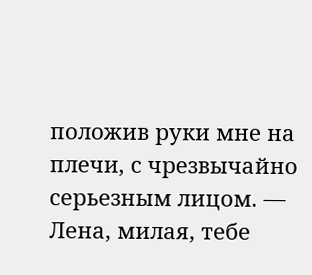положив руки мне на плечи, с чрезвычайно серьезным лицом. — Лена, милая, тебе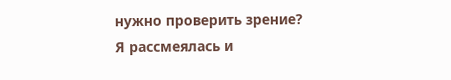нужно проверить зрение?
Я рассмеялась и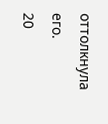оттолкнула его.
20